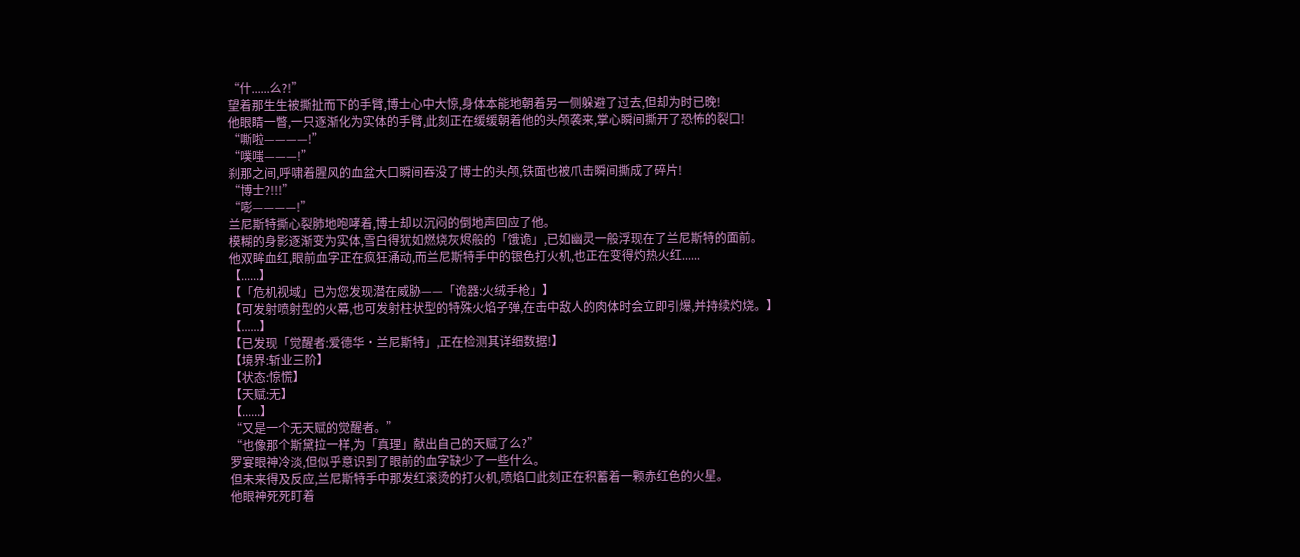“什......么?!”
望着那生生被撕扯而下的手臂,博士心中大惊,身体本能地朝着另一侧躲避了过去,但却为时已晚!
他眼睛一瞥,一只逐渐化为实体的手臂,此刻正在缓缓朝着他的头颅袭来,掌心瞬间撕开了恐怖的裂口!
“嘶啦————!”
“噗嗤———!”
刹那之间,呼啸着腥风的血盆大口瞬间吞没了博士的头颅,铁面也被爪击瞬间撕成了碎片!
“博士?!!!”
“嘭————!”
兰尼斯特撕心裂肺地咆哮着,博士却以沉闷的倒地声回应了他。
模糊的身影逐渐变为实体,雪白得犹如燃烧灰烬般的「饿诡」,已如幽灵一般浮现在了兰尼斯特的面前。
他双眸血红,眼前血字正在疯狂涌动,而兰尼斯特手中的银色打火机,也正在变得灼热火红......
【......】
【「危机视域」已为您发现潜在威胁——「诡器:火绒手枪」】
【可发射喷射型的火幕,也可发射柱状型的特殊火焰子弹,在击中敌人的肉体时会立即引爆,并持续灼烧。】
【......】
【已发现「觉醒者:爱德华·兰尼斯特」,正在检测其详细数据!】
【境界:斩业三阶】
【状态:惊慌】
【天赋:无】
【......】
“又是一个无天赋的觉醒者。”
“也像那个斯黛拉一样,为「真理」献出自己的天赋了么?”
罗宴眼神冷淡,但似乎意识到了眼前的血字缺少了一些什么。
但未来得及反应,兰尼斯特手中那发红滚烫的打火机,喷焰口此刻正在积蓄着一颗赤红色的火星。
他眼神死死盯着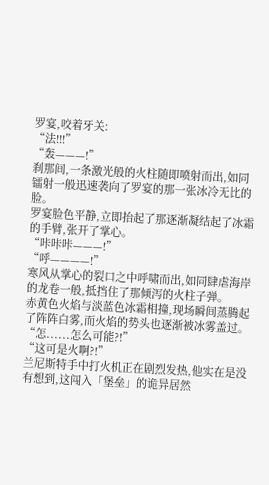罗宴,咬着牙关:
“法!!!”
“轰———!”
刹那间,一条激光般的火柱随即喷射而出,如同镭射一般迅速袭向了罗宴的那一张冰冷无比的脸。
罗宴脸色平静,立即抬起了那逐渐凝结起了冰霜的手臂,张开了掌心。
“咔咔咔———!”
“呼————!”
寒风从掌心的裂口之中呼啸而出,如同肆虐海岸的龙卷一般,抵挡住了那倾泻的火柱子弹。
赤黄色火焰与淡蓝色冰霜相撞,现场瞬间蒸腾起了阵阵白雾,而火焰的势头也逐渐被冰雾盖过。
“怎......怎么可能?!”
“这可是火啊?!”
兰尼斯特手中打火机正在剧烈发热,他实在是没有想到,这闯入「堡垒」的诡异居然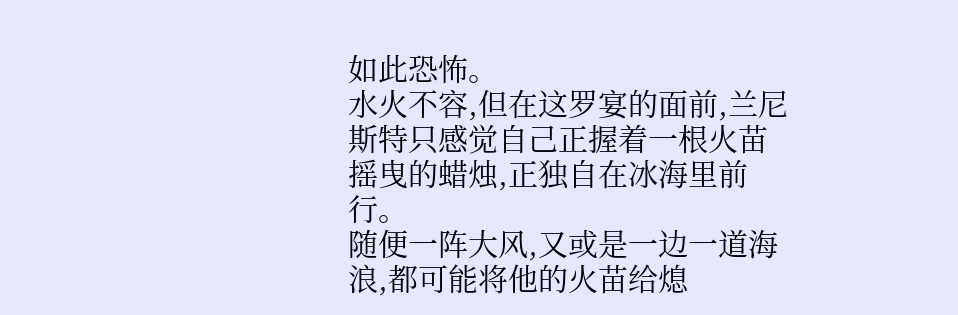如此恐怖。
水火不容,但在这罗宴的面前,兰尼斯特只感觉自己正握着一根火苗摇曳的蜡烛,正独自在冰海里前行。
随便一阵大风,又或是一边一道海浪,都可能将他的火苗给熄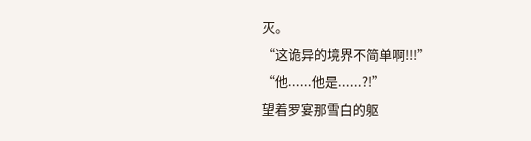灭。
“这诡异的境界不简单啊!!!”
“他......他是......?!”
望着罗宴那雪白的躯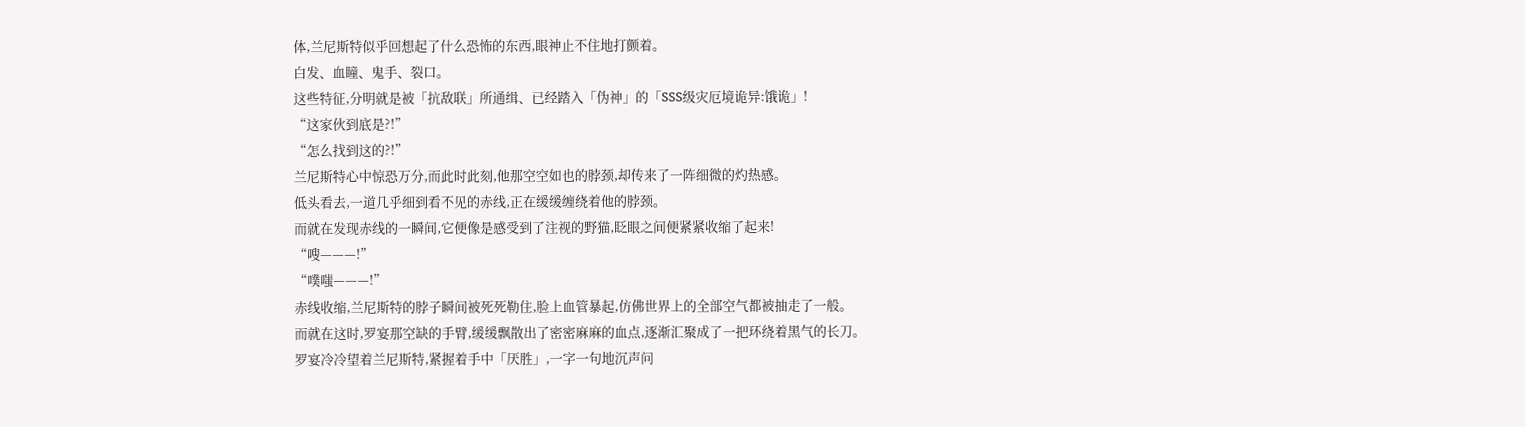体,兰尼斯特似乎回想起了什么恐怖的东西,眼神止不住地打颤着。
白发、血瞳、鬼手、裂口。
这些特征,分明就是被「抗敌联」所通缉、已经踏入「伪神」的「SSS级灾厄境诡异:饿诡」!
“这家伙到底是?!”
“怎么找到这的?!”
兰尼斯特心中惊恐万分,而此时此刻,他那空空如也的脖颈,却传来了一阵细微的灼热感。
低头看去,一道几乎细到看不见的赤线,正在缓缓缠绕着他的脖颈。
而就在发现赤线的一瞬间,它便像是感受到了注视的野猫,眨眼之间便紧紧收缩了起来!
“嗖———!”
“噗嗤———!”
赤线收缩,兰尼斯特的脖子瞬间被死死勒住,脸上血管暴起,仿佛世界上的全部空气都被抽走了一般。
而就在这时,罗宴那空缺的手臂,缓缓飘散出了密密麻麻的血点,逐渐汇聚成了一把环绕着黑气的长刀。
罗宴冷冷望着兰尼斯特,紧握着手中「厌胜」,一字一句地沉声问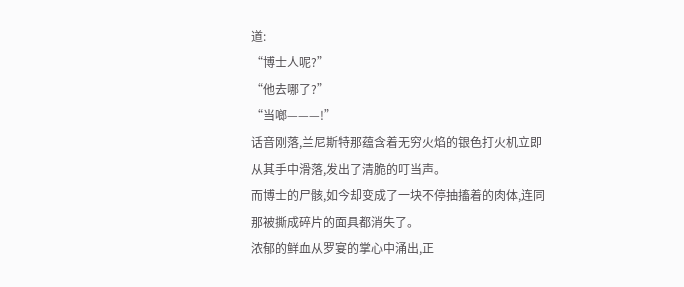道:
“博士人呢?”
“他去哪了?”
“当啷———!”
话音刚落,兰尼斯特那蕴含着无穷火焰的银色打火机立即从其手中滑落,发出了清脆的叮当声。
而博士的尸骸,如今却变成了一块不停抽搐着的肉体,连同那被撕成碎片的面具都消失了。
浓郁的鲜血从罗宴的掌心中涌出,正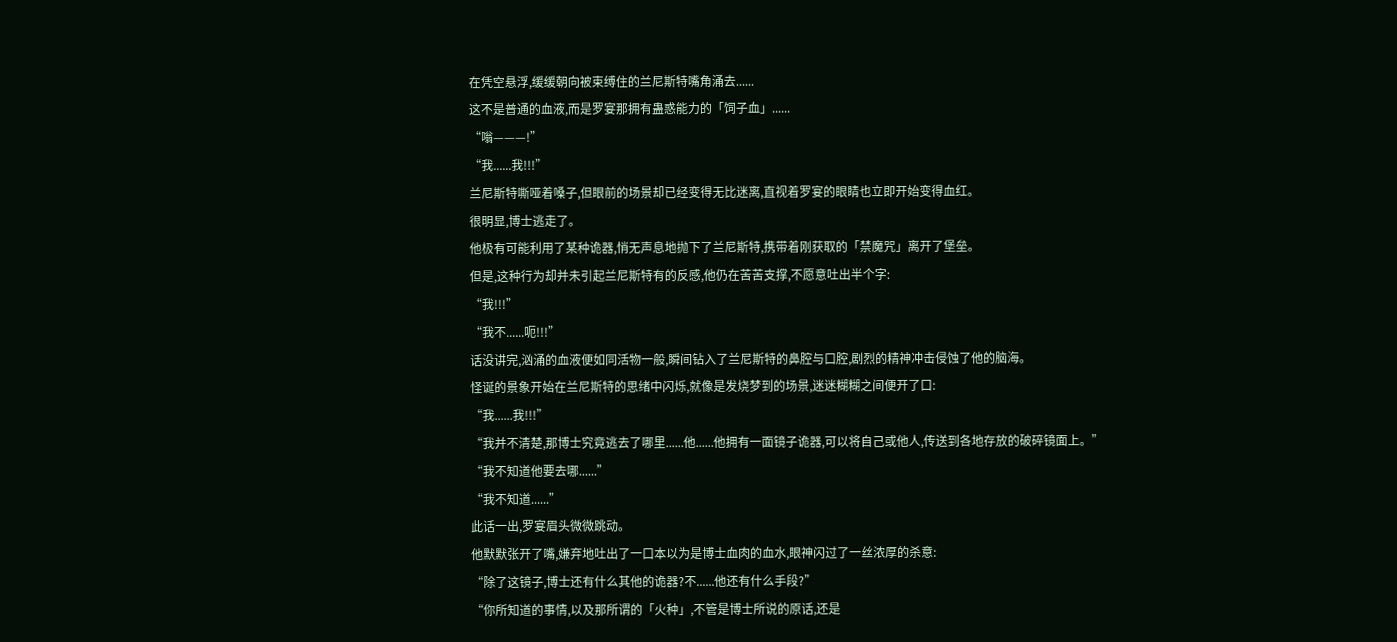在凭空悬浮,缓缓朝向被束缚住的兰尼斯特嘴角涌去......
这不是普通的血液,而是罗宴那拥有蛊惑能力的「饲子血」......
“嗡———!”
“我......我!!!”
兰尼斯特嘶哑着嗓子,但眼前的场景却已经变得无比迷离,直视着罗宴的眼睛也立即开始变得血红。
很明显,博士逃走了。
他极有可能利用了某种诡器,悄无声息地抛下了兰尼斯特,携带着刚获取的「禁魔咒」离开了堡垒。
但是,这种行为却并未引起兰尼斯特有的反感,他仍在苦苦支撑,不愿意吐出半个字:
“我!!!”
“我不......呃!!!”
话没讲完,汹涌的血液便如同活物一般,瞬间钻入了兰尼斯特的鼻腔与口腔,剧烈的精神冲击侵蚀了他的脑海。
怪诞的景象开始在兰尼斯特的思绪中闪烁,就像是发烧梦到的场景,迷迷糊糊之间便开了口:
“我......我!!!”
“我并不清楚,那博士究竟逃去了哪里......他......他拥有一面镜子诡器,可以将自己或他人,传送到各地存放的破碎镜面上。”
“我不知道他要去哪......”
“我不知道......”
此话一出,罗宴眉头微微跳动。
他默默张开了嘴,嫌弃地吐出了一口本以为是博士血肉的血水,眼神闪过了一丝浓厚的杀意:
“除了这镜子,博士还有什么其他的诡器?不......他还有什么手段?”
“你所知道的事情,以及那所谓的「火种」,不管是博士所说的原话,还是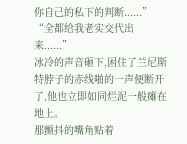你自己的私下的判断......”
“全都给我老实交代出来......”
冰冷的声音砸下,困住了兰尼斯特脖子的赤线啪的一声便断开了,他也立即如同烂泥一般瘫在地上。
那颤抖的嘴角贴着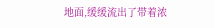地面,缓缓流出了带着浓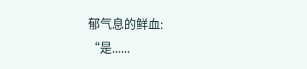郁气息的鲜血:
“是......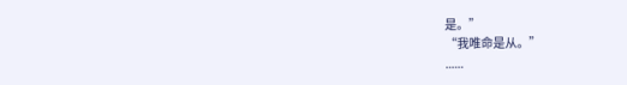是。”
“我唯命是从。”
......